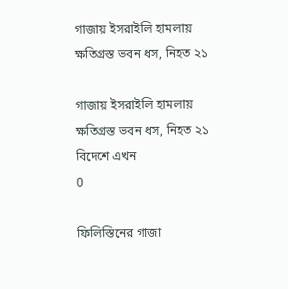গাজায় ইসরাইলি হামলায় ক্ষতিগ্রস্ত ভবন ধস, নিহত ২১

গাজায় ইসরাইলি হামলায় ক্ষতিগ্রস্ত ভবন ধস, নিহত ২১
বিদেশে এখন
0

ফিলিস্তিনের গাজা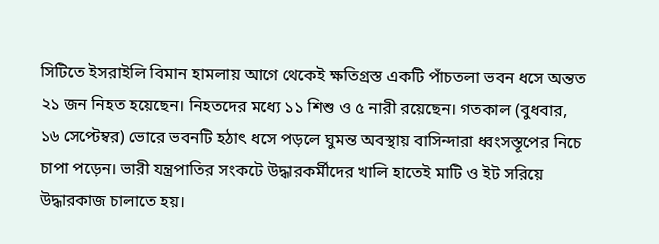সিটিতে ইসরাইলি বিমান হামলায় আগে থেকেই ক্ষতিগ্রস্ত একটি পাঁচতলা ভবন ধসে অন্তত ২১ জন নিহত হয়েছেন। নিহতদের মধ্যে ১১ শিশু ও ৫ নারী রয়েছেন। গতকাল (বুধবার, ১৬ সেপ্টেম্বর) ভোরে ভবনটি হঠাৎ ধসে পড়লে ঘুমন্ত অবস্থায় বাসিন্দারা ধ্বংসস্তূপের নিচে চাপা পড়েন। ভারী যন্ত্রপাতির সংকটে উদ্ধারকর্মীদের খালি হাতেই মাটি ও ইট সরিয়ে উদ্ধারকাজ চালাতে হয়।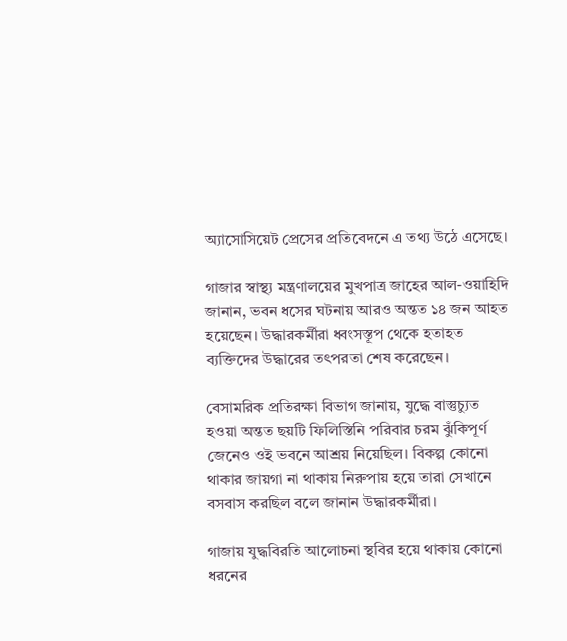অ্যাসোসিয়েট প্রেসের প্রতিবেদনে এ তথ্য উঠে এসেছে।

গাজার স্বাস্থ্য মন্ত্রণালয়ের মুখপাত্র জাহের আল-ওয়াহিদি জানান, ভবন ধসের ঘটনায় আরও অন্তত ১৪ জন আহত হয়েছেন। উদ্ধারকর্মীরা ধ্বংসস্তূপ থেকে হতাহত ব্যক্তিদের উদ্ধারের তৎপরতা শেষ করেছেন।

বেসামরিক প্রতিরক্ষা বিভাগ জানায়, যুদ্ধে বাস্তুচ্যুত হওয়া অন্তত ছয়টি ফিলিস্তিনি পরিবার চরম ঝুঁকিপূর্ণ জেনেও ওই ভবনে আশ্রয় নিয়েছিল। বিকল্প কোনো থাকার জায়গা না থাকায় নিরুপায় হয়ে তারা সেখানে বসবাস করছিল বলে জানান উদ্ধারকর্মীরা।

গাজায় যুদ্ধবিরতি আলোচনা স্থবির হয়ে থাকায় কোনো ধরনের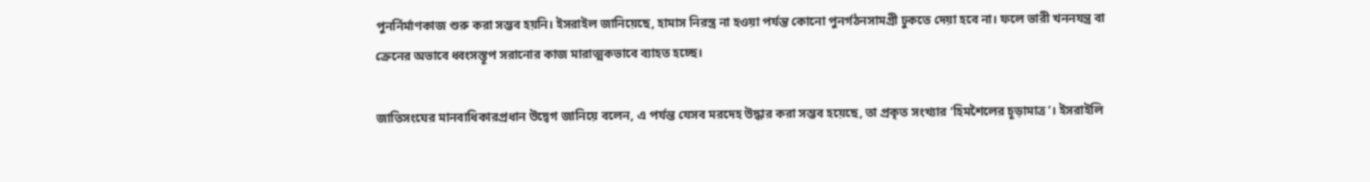পুনর্নির্মাণকাজ শুরু করা সম্ভব হয়নি। ইসরাইল জানিয়েছে, হামাস নিরস্ত্র না হওয়া পর্যন্ত কোনো পুনর্গঠনসামগ্রী ঢুকতে দেয়া হবে না। ফলে ভারী খননযন্ত্র বা ক্রেনের অভাবে ধ্বংসস্তূপ সরানোর কাজ মারাত্মকভাবে ব্যাহত হচ্ছে।

জাতিসংঘের মানবাধিকারপ্রধান উদ্বেগ জানিয়ে বলেন, এ পর্যন্ত যেসব মরদেহ উদ্ধার করা সম্ভব হয়েছে, তা প্রকৃত সংখ্যার ‘হিমশৈলের চূড়ামাত্র’। ইসরাইলি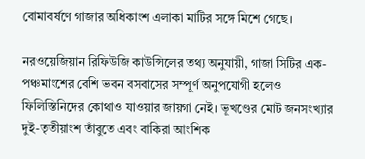বোমাবর্ষণে গাজার অধিকাংশ এলাকা মাটির সঙ্গে মিশে গেছে।

নরওয়েজিয়ান রিফিউজি কাউন্সিলের তথ্য অনুযায়ী, গাজা সিটির এক-পঞ্চমাংশের বেশি ভবন বসবাসের সম্পূর্ণ অনুপযোগী হলেও ফিলিস্তিনিদের কোথাও যাওয়ার জায়গা নেই। ভূখণ্ডের মোট জনসংখ্যার দুই-তৃতীয়াংশ তাঁবুতে এবং বাকিরা আংশিক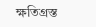ক্ষতিগ্রস্ত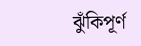ঝুঁকিপূর্ণ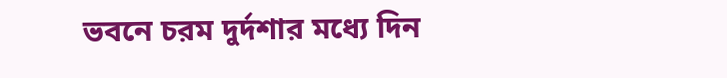ভবনে চরম দুর্দশার মধ্যে দিন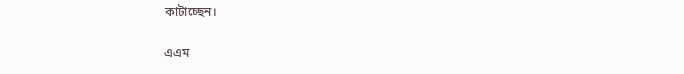কাটাচ্ছেন।

এএম